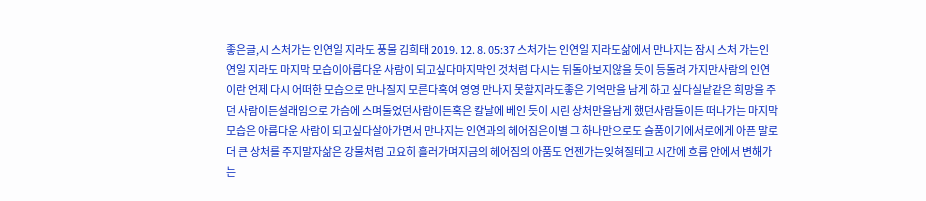좋은글,시 스처가는 인연일 지라도 풍물 김희태 2019. 12. 8. 05:37 스처가는 인연일 지라도삶에서 만나지는 잠시 스처 가는인연일 지라도 마지막 모습이아름다운 사람이 되고싶다마지막인 것처럼 다시는 뒤돌아보지않을 듯이 등돌려 가지만사람의 인연이란 언제 다시 어떠한 모습으로 만나질지 모른다혹여 영영 만나지 못할지라도좋은 기억만을 남게 하고 싶다실낱같은 희망을 주던 사람이든설래임으로 가슴에 스며둘었던사람이든혹은 칼날에 베인 듯이 시린 상처만을남게 했던사람들이든 떠나가는 마지막모습은 아름다운 사람이 되고싶다살아가면서 만나지는 인연과의 헤어짐은이별 그 하나만으로도 슬품이기에서로에게 아픈 말로 더 큰 상처를 주지말자삶은 강물처럼 고요히 흘러가며지금의 헤어짐의 아품도 언젠가는잊혀질테고 시간에 흐름 안에서 변해가는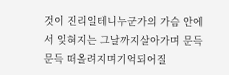것이 진리일테니누군가의 가슴 안에서 잊혀지는 그날까지살아가며 문득 문득 떠올려지며기억되어질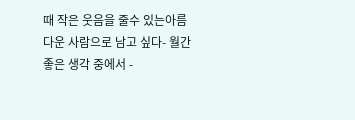때 작은 웃음을 줄수 있는아름다운 사람으로 남고 싶다- 월간 좋은 생각 중에서 -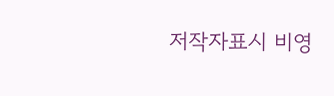저작자표시 비영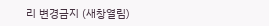리 변경금지 (새창열림)